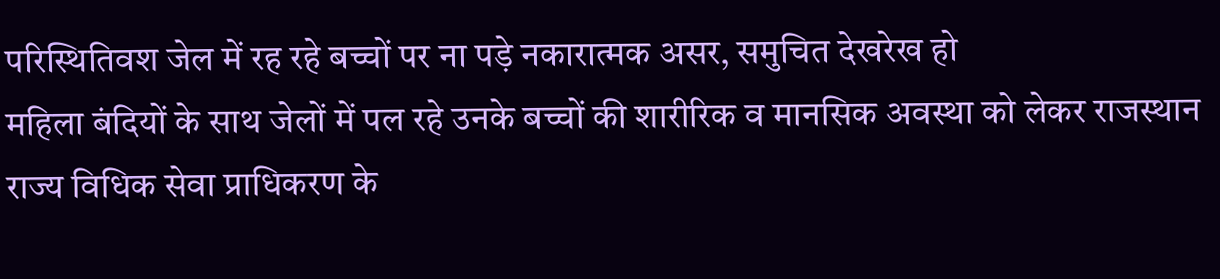परिस्थितिवश जेल में रह रहे बच्चों पर ना पड़े नकारात्मक असर, समुचित देखरेख हो
महिला बंदियों के साथ जेलों में पल रहे उनके बच्चों की शारीरिक व मानसिक अवस्था को लेकर राजस्थान राज्य विधिक सेवा प्राधिकरण के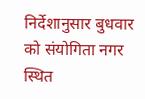निर्देशानुसार बुधवार को संयोगिता नगर स्थित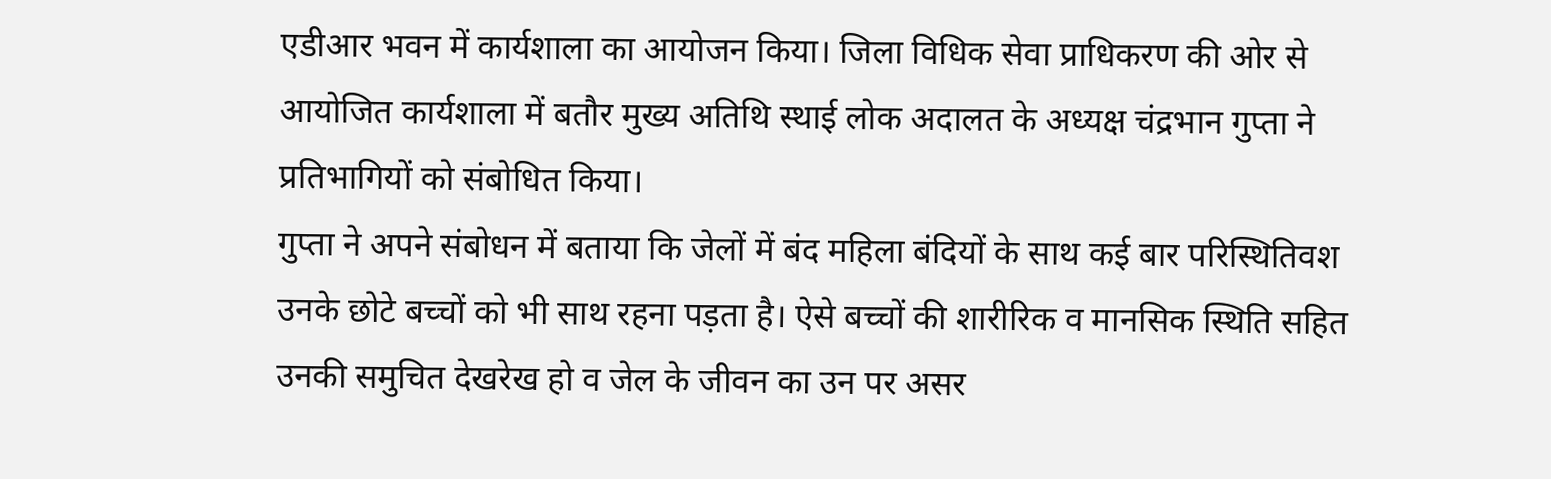एडीआर भवन में कार्यशाला का आयोजन किया। जिला विधिक सेवा प्राधिकरण की ओर से आयोजित कार्यशाला में बतौर मुख्य अतिथि स्थाई लोक अदालत के अध्यक्ष चंद्रभान गुप्ता ने प्रतिभागियों को संबोधित किया।
गुप्ता ने अपने संबोधन में बताया कि जेलों में बंद महिला बंदियों के साथ कई बार परिस्थितिवश उनके छोटे बच्चों को भी साथ रहना पड़ता है। ऐसे बच्चों की शारीरिक व मानसिक स्थिति सहित उनकी समुचित देखरेख हो व जेल के जीवन का उन पर असर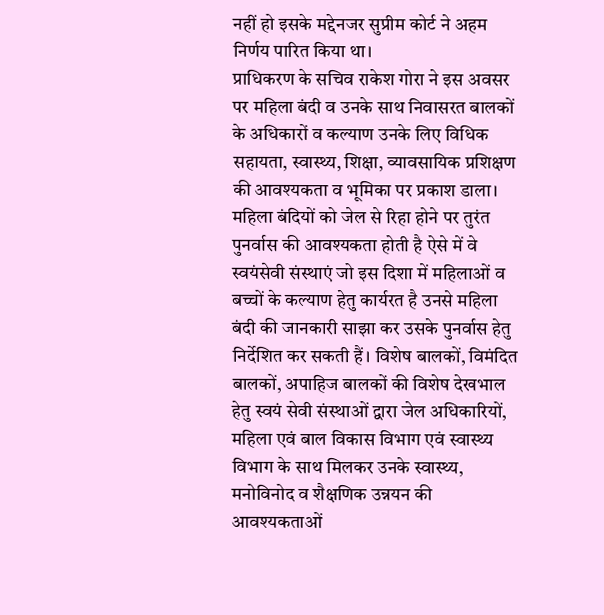नहीं हो इसके मद्देनजर सुप्रीम कोर्ट ने अहम निर्णय पारित किया था।
प्राधिकरण के सचिव राकेश गोरा ने इस अवसर पर महिला बंदी व उनके साथ निवासरत बालकों के अधिकारों व कल्याण उनके लिए विधिक सहायता, स्वास्थ्य, शिक्षा, व्यावसायिक प्रशिक्षण की आवश्यकता व भूमिका पर प्रकाश डाला। महिला बंदियों को जेल से रिहा होने पर तुरंत पुनर्वास की आवश्यकता होती है ऐसे में वे स्वयंसेवी संस्थाएं जो इस दिशा में महिलाओं व बच्चों के कल्याण हेतु कार्यरत है उनसे महिला बंदी की जानकारी साझा कर उसके पुनर्वास हेतु निर्देशित कर सकती हैं। विशेष बालकों, विमंदित बालकों, अपाहिज बालकों की विशेष देखभाल हेतु स्वयं सेवी संस्थाओं द्वारा जेल अधिकारियों, महिला एवं बाल विकास विभाग एवं स्वास्थ्य विभाग के साथ मिलकर उनके स्वास्थ्य, मनोविनोद व शैक्षणिक उन्नयन की आवश्यकताओं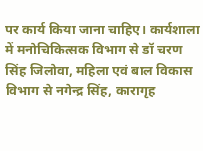पर कार्य किया जाना चाहिए। कार्यशाला में मनोचिकित्सक विभाग से डॉ चरण सिंह जिलोवा, महिला एवं बाल विकास विभाग से नगेन्द्र सिंह, कारागृह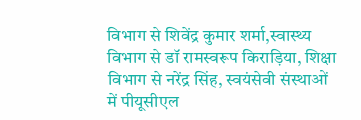विभाग से शिवेंद्र कुमार शर्मा,स्वास्थ्य विभाग से डॉ रामस्वरूप किराड़िया, शिक्षा विभाग से नरेंद्र सिंह, स्वयंसेवी संस्थाओं में पीयूसीएल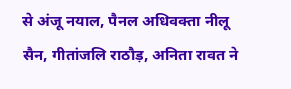से अंजू नयाल, पैनल अधिवक्ता नीलू सैन, गीतांजलि राठौड़, अनिता रावत ने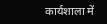कार्यशाला में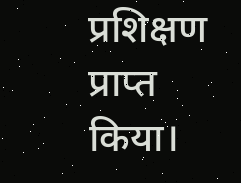प्रशिक्षण प्राप्त किया।